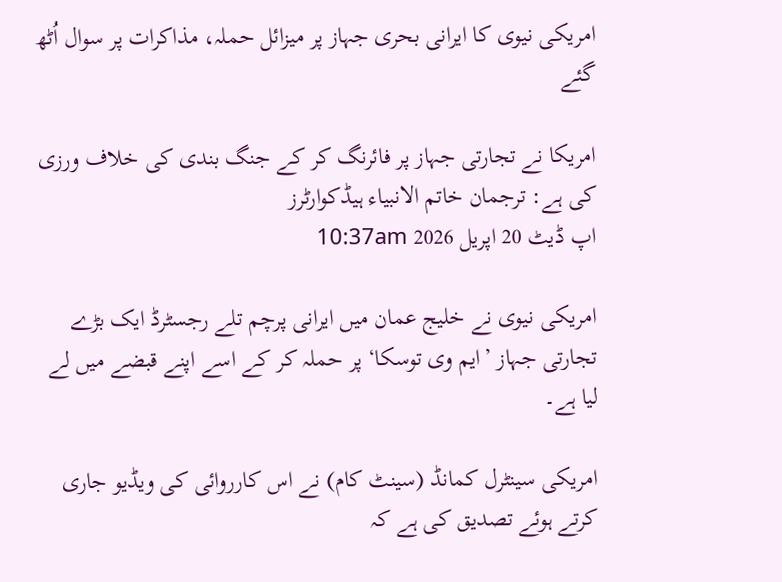امریکی نیوی کا ایرانی بحری جہاز پر میزائل حملہ، مذاکرات پر سوال اُٹھ گئے

امریکا نے تجارتی جہاز پر فائرنگ کر کے جنگ بندی کی خلاف ورزی کی ہے: ترجمان خاتم الانبیاء ہیڈکوارٹرز
اپ ڈیٹ 20 اپريل 2026 10:37am

امریکی نیوی نے خلیج عمان میں ایرانی پرچم تلے رجسٹرڈ ایک بڑے تجارتی جہاز ’ایم وی توسکا‘ پر حملہ کر کے اسے اپنے قبضے میں لے لیا ہے۔

امریکی سینٹرل کمانڈ (سینٹ کام) نے اس کارروائی کی ویڈیو جاری کرتے ہوئے تصدیق کی ہے کہ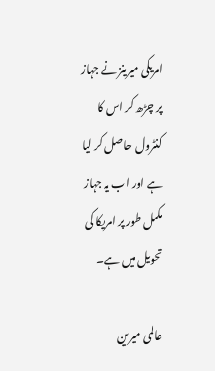امریکی میرینز نے جہاز پر چڑھ کر اس کا کنٹرول حاصل کر لیا ہے اور اب یہ جہاز مکمل طور پر امریکا کی تحویل میں ہے۔

عالمی میرین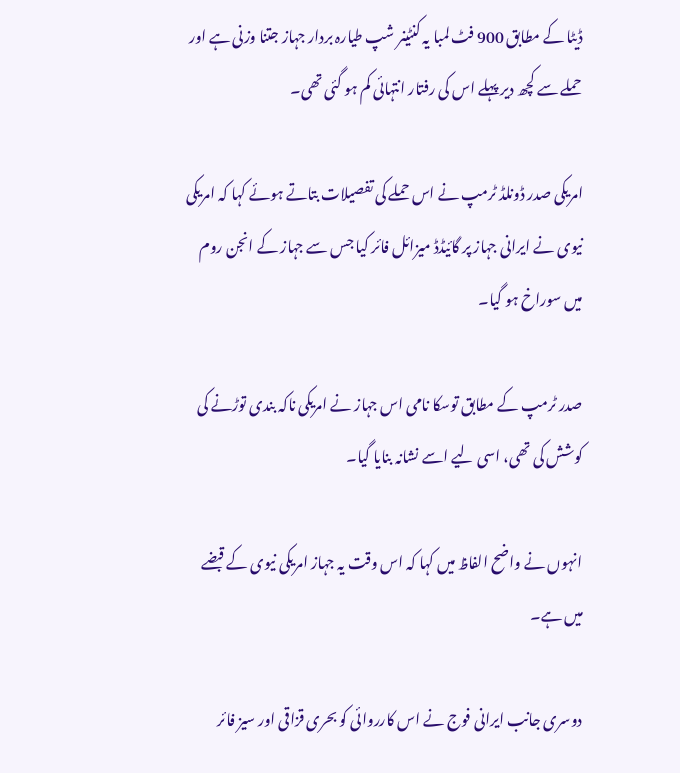ڈیٹا کے مطابق 900 فٹ لمبا یہ کنٹینر شپ طیارہ بردار جہاز جتنا وزنی ہے اور حملے سے کچھ دیر پہلے اس کی رفتار انتہائی کم ہو گئی تھی۔

امریکی صدر ڈونلڈ ٹرمپ نے اس حملے کی تفصیلات بتاتے ہوئے کہا کہ امریکی نیوی نے ایرانی جہاز پر گائیڈڈ میزائل فائر کیا جس سے جہاز کے انجن روم میں سوراخ ہو گیا۔

صدر ٹرمپ کے مطابق توسکا نامی اس جہاز نے امریکی ناکہ بندی توڑنے کی کوشش کی تھی، اسی لیے اسے نشانہ بنایا گیا۔

انہوں نے واضح الفاظ میں کہا کہ اس وقت یہ جہاز امریکی نیوی کے قبضے میں ہے۔

دوسری جانب ایرانی فوج نے اس کارروائی کو بحری قزاقی اور سیز فائر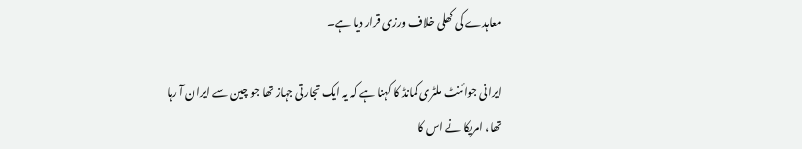معاہدے کی کھلی خلاف ورزی قرار دیا ہے۔

ایرانی جوائنٹ ملٹری کمانڈ کا کہنا ہے کہ یہ ایک تجارتی جہاز تھا جو چین سے ایران آ رہا تھا، امریکا نے اس کا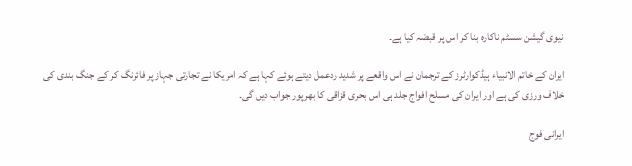نیوی گیشن سسٹم ناکارہ بنا کر اس پر قبضہ کیا ہے۔

ایران کے خاتم الانبیاء ہیڈکوارٹرز کے ترجمان نے اس واقعے پر شدید ردعمل دیتے ہوئے کہا ہے کہ امریکا نے تجارتی جہاز پر فائرنگ کر کے جنگ بندی کی خلاف ورزی کی ہے اور ایران کی مسلح افواج جلد ہی اس بحری قزاقی کا بھرپور جواب دیں گی۔

ایرانی فوج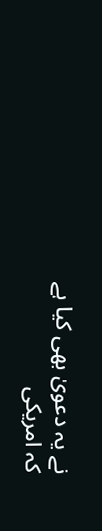نے یہ دعویٰ بھی کیا ہے کہ امریکی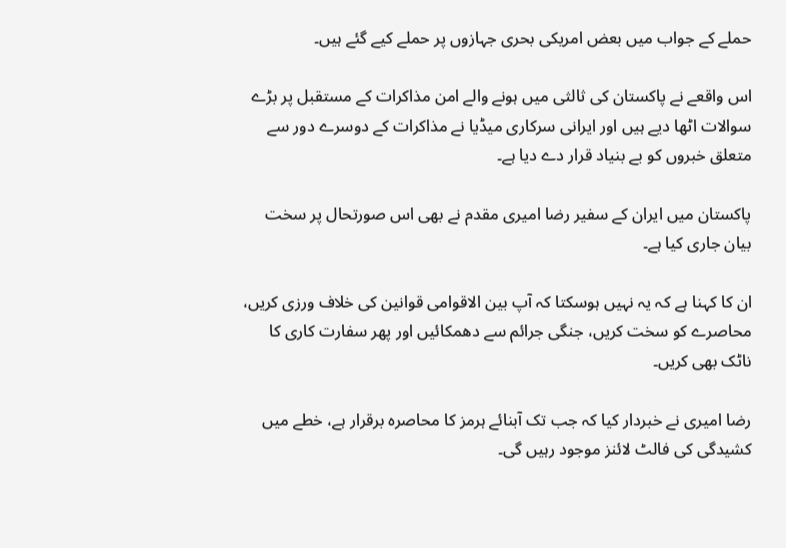حملے کے جواب میں بعض امریکی بحری جہازوں پر حملے کیے گئے ہیں۔

اس واقعے نے پاکستان کی ثالثی میں ہونے والے امن مذاکرات کے مستقبل پر بڑے سوالات اٹھا دیے ہیں اور ایرانی سرکاری میڈیا نے مذاکرات کے دوسرے دور سے متعلق خبروں کو بے بنیاد قرار دے دیا ہے۔

پاکستان میں ایران کے سفیر رضا امیری مقدم نے بھی اس صورتحال پر سخت بیان جاری کیا ہے۔

ان کا کہنا ہے کہ یہ نہیں ہوسکتا کہ آپ بین الاقوامی قوانین کی خلاف ورزی کریں، محاصرے کو سخت کریں، جنگی جرائم سے دھمکائیں اور پھر سفارت کاری کا ناٹک بھی کریں۔

رضا امیری نے خبردار کیا کہ جب تک آبنائے ہرمز کا محاصرہ برقرار ہے، خطے میں کشیدگی کی فالٹ لائنز موجود رہیں گی۔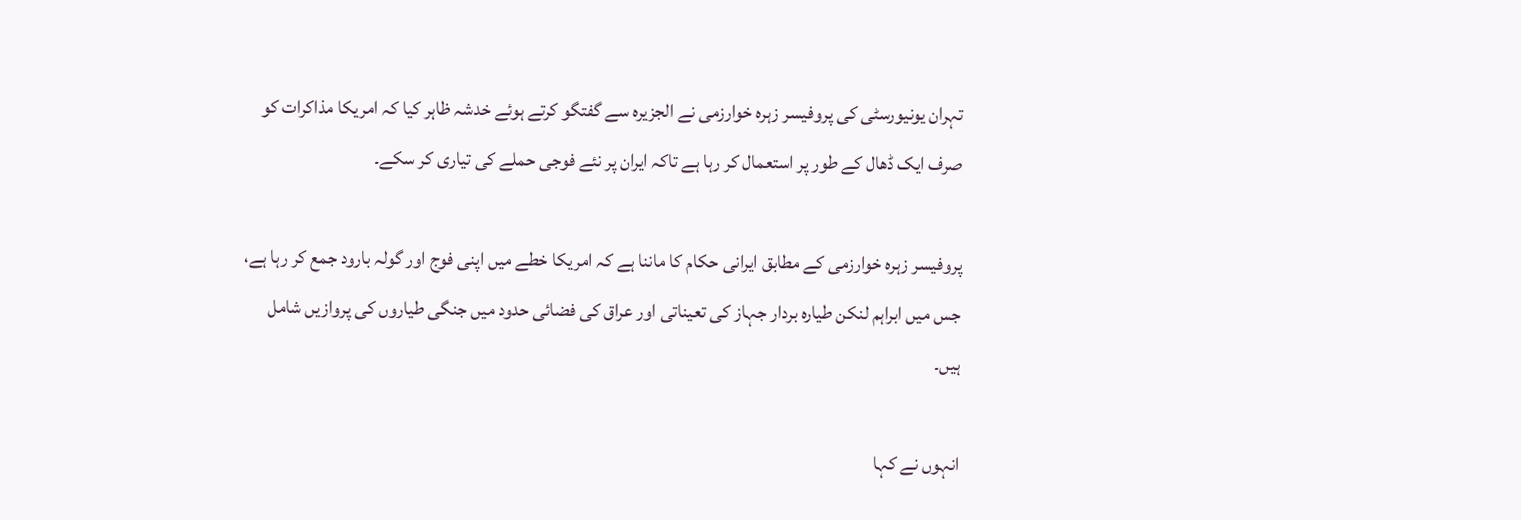تہران یونیورسٹی کی پروفیسر زہرہ خوارزمی نے الجزیرہ سے گفتگو کرتے ہوئے خدشہ ظاہر کیا کہ امریکا مذاکرات کو صرف ایک ڈھال کے طور پر استعمال کر رہا ہے تاکہ ایران پر نئے فوجی حملے کی تیاری کر سکے۔

پروفیسر زہرہ خوارزمی کے مطابق ایرانی حکام کا ماننا ہے کہ امریکا خطے میں اپنی فوج اور گولہ بارود جمع کر رہا ہے، جس میں ابراہم لنکن طیارہ بردار جہاز کی تعیناتی اور عراق کی فضائی حدود میں جنگی طیاروں کی پروازیں شامل ہیں۔

انہوں نے کہا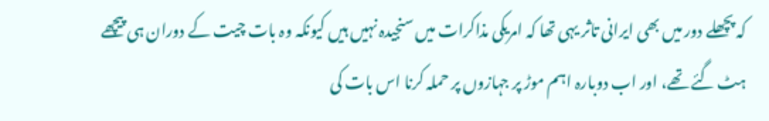کہ پچھلے دور میں بھی ایرانی تاثر یہی تھا کہ امریکی مذاکرات میں سنجیدہ نہیں ہیں کیونکہ وہ بات چیت کے دوران ہی پیچھے ہٹ گئے تھے، اور اب دوبارہ اہم موڑ پر جہازوں پر حملہ کرنا اس بات کی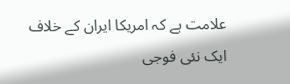علامت ہے کہ امریکا ایران کے خلاف ایک نئی فوجی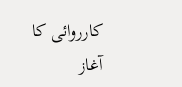کارروائی کا آغاز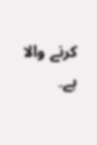کرنے والا ہے۔